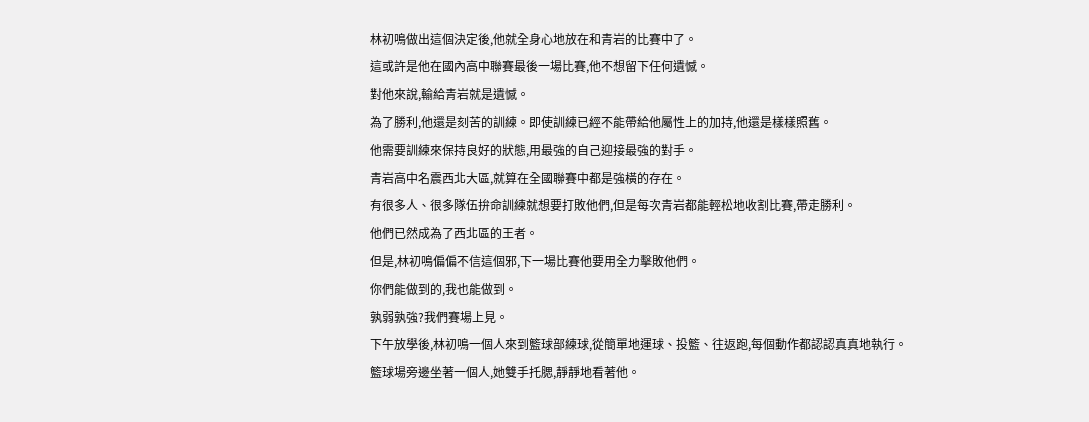林初鳴做出這個決定後,他就全身心地放在和青岩的比賽中了。
這或許是他在國內高中聯賽最後一場比賽,他不想留下任何遺憾。
對他來說,輸給青岩就是遺憾。
為了勝利,他還是刻苦的訓練。即使訓練已經不能帶給他屬性上的加持,他還是樣樣照舊。
他需要訓練來保持良好的狀態,用最強的自己迎接最強的對手。
青岩高中名震西北大區,就算在全國聯賽中都是強橫的存在。
有很多人、很多隊伍拚命訓練就想要打敗他們,但是每次青岩都能輕松地收割比賽,帶走勝利。
他們已然成為了西北區的王者。
但是,林初鳴偏偏不信這個邪,下一場比賽他要用全力擊敗他們。
你們能做到的,我也能做到。
孰弱孰強?我們賽場上見。
下午放學後,林初鳴一個人來到籃球部練球,從簡單地運球、投籃、往返跑,每個動作都認認真真地執行。
籃球場旁邊坐著一個人,她雙手托腮,靜靜地看著他。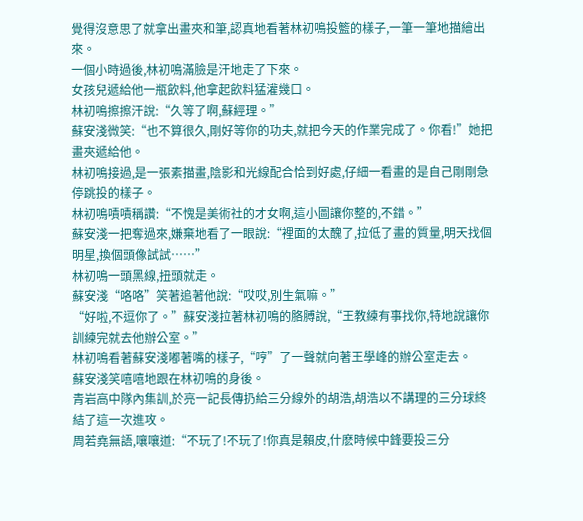覺得沒意思了就拿出畫夾和筆,認真地看著林初鳴投籃的樣子,一筆一筆地描繪出來。
一個小時過後,林初鳴滿臉是汗地走了下來。
女孩兒遞給他一瓶飲料,他拿起飲料猛灌幾口。
林初鳴擦擦汗說:“久等了啊,蘇經理。”
蘇安淺微笑:“也不算很久,剛好等你的功夫,就把今天的作業完成了。你看!”她把畫夾遞給他。
林初鳴接過,是一張素描畫,陰影和光線配合恰到好處,仔細一看畫的是自己剛剛急停跳投的樣子。
林初鳴嘖嘖稱讚:“不愧是美術社的才女啊,這小圖讓你整的,不錯。”
蘇安淺一把奪過來,嫌棄地看了一眼說:“裡面的太醜了,拉低了畫的質量,明天找個明星,換個頭像試試……”
林初鳴一頭黑線,扭頭就走。
蘇安淺“咯咯”笑著追著他說:“哎哎,別生氣嘛。”
“好啦,不逗你了。”蘇安淺拉著林初鳴的胳膊說,“王教練有事找你,特地說讓你訓練完就去他辦公室。”
林初鳴看著蘇安淺嘟著嘴的樣子,“哼”了一聲就向著王學峰的辦公室走去。
蘇安淺笑嘻嘻地跟在林初鳴的身後。
青岩高中隊內集訓,於亮一記長傳扔給三分線外的胡浩,胡浩以不講理的三分球終結了這一次進攻。
周若堯無語,嚷嚷道:“不玩了!不玩了!你真是賴皮,什麽時候中鋒要投三分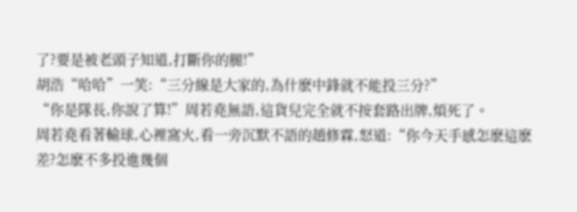了?要是被老頭子知道,打斷你的腿!”
胡浩“哈哈”一笑:“三分線是大家的,為什麽中鋒就不能投三分?”
“你是隊長,你說了算!”周若堯無語,這貨兒完全就不按套路出牌,煩死了。
周若堯看著輸球,心裡窩火,看一旁沉默不語的趙修霖,怒道:“你今天手感怎麽這麽差?怎麽不多投進幾個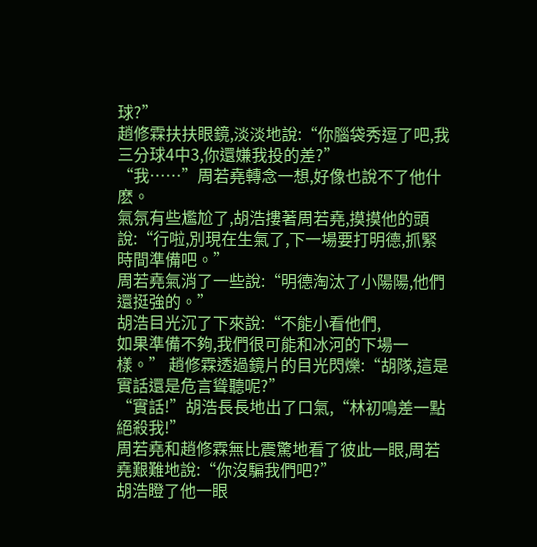球?”
趙修霖扶扶眼鏡,淡淡地說:“你腦袋秀逗了吧,我三分球4中3,你還嫌我投的差?”
“我……”周若堯轉念一想,好像也說不了他什麽。
氣氛有些尷尬了,胡浩摟著周若堯,摸摸他的頭說:“行啦,別現在生氣了,下一場要打明德,抓緊時間準備吧。”
周若堯氣消了一些說:“明德淘汰了小陽陽,他們還挺強的。”
胡浩目光沉了下來說:“不能小看他們,
如果準備不夠,我們很可能和冰河的下場一樣。” 趙修霖透過鏡片的目光閃爍:“胡隊,這是實話還是危言聳聽呢?”
“實話!”胡浩長長地出了口氣,“林初鳴差一點絕殺我!”
周若堯和趙修霖無比震驚地看了彼此一眼,周若堯艱難地說:“你沒騙我們吧?”
胡浩瞪了他一眼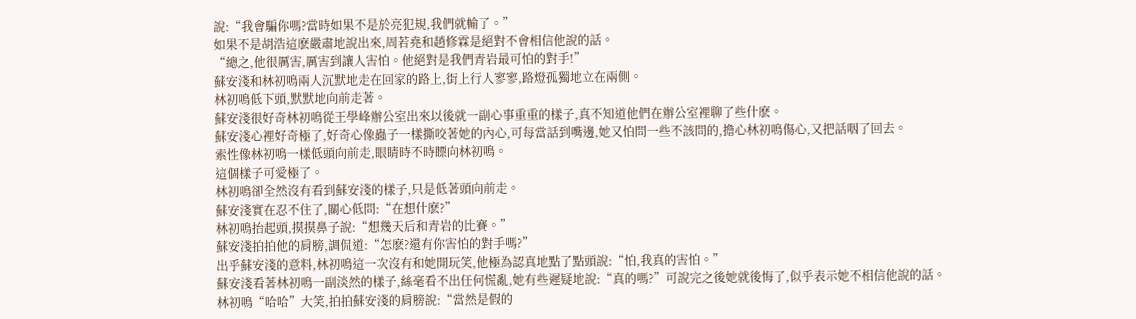說:“我會騙你嗎?當時如果不是於亮犯規,我們就輸了。”
如果不是胡浩這麽嚴肅地說出來,周若堯和趙修霖是絕對不會相信他說的話。
“總之,他很厲害,厲害到讓人害怕。他絕對是我們青岩最可怕的對手!”
蘇安淺和林初鳴兩人沉默地走在回家的路上,街上行人寥寥,路燈孤獨地立在兩側。
林初鳴低下頭,默默地向前走著。
蘇安淺很好奇林初鳴從王學峰辦公室出來以後就一副心事重重的樣子,真不知道他們在辦公室裡聊了些什麽。
蘇安淺心裡好奇極了,好奇心像蟲子一樣撕咬著她的內心,可每當話到嘴邊,她又怕問一些不該問的,擔心林初鳴傷心,又把話咽了回去。
索性像林初鳴一樣低頭向前走,眼睛時不時瞟向林初鳴。
這個樣子可愛極了。
林初鳴卻全然沒有看到蘇安淺的樣子,只是低著頭向前走。
蘇安淺實在忍不住了,關心低問:“在想什麽?”
林初鳴抬起頭,摸摸鼻子說:“想幾天后和青岩的比賽。”
蘇安淺拍拍他的肩膀,調侃道:“怎麽?還有你害怕的對手嗎?”
出乎蘇安淺的意料,林初鳴這一次沒有和她開玩笑,他極為認真地點了點頭說:“怕,我真的害怕。”
蘇安淺看著林初鳴一副淡然的樣子,絲毫看不出任何慌亂,她有些遲疑地說:“真的嗎?”可說完之後她就後悔了,似乎表示她不相信他說的話。
林初鳴“哈哈”大笑,拍拍蘇安淺的肩膀說:“當然是假的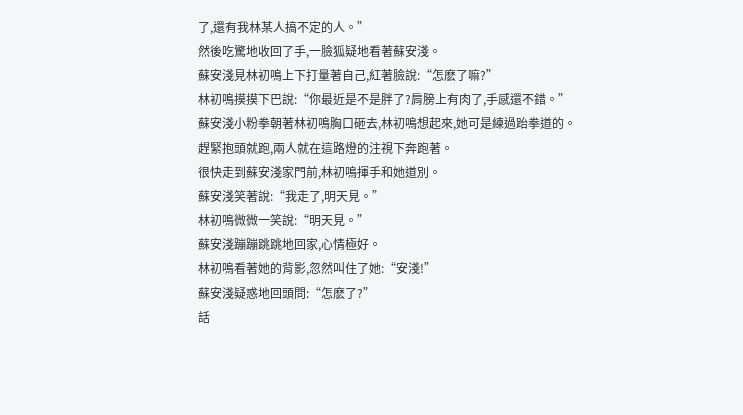了,還有我林某人搞不定的人。”
然後吃驚地收回了手,一臉狐疑地看著蘇安淺。
蘇安淺見林初鳴上下打量著自己,紅著臉說:“怎麽了嘛?”
林初鳴摸摸下巴說:“你最近是不是胖了?肩膀上有肉了,手感還不錯。”
蘇安淺小粉拳朝著林初鳴胸口砸去,林初鳴想起來,她可是練過跆拳道的。
趕緊抱頭就跑,兩人就在這路燈的注視下奔跑著。
很快走到蘇安淺家門前,林初鳴揮手和她道別。
蘇安淺笑著說:“我走了,明天見。”
林初鳴微微一笑說:“明天見。”
蘇安淺蹦蹦跳跳地回家,心情極好。
林初鳴看著她的背影,忽然叫住了她:“安淺!”
蘇安淺疑惑地回頭問:“怎麽了?”
話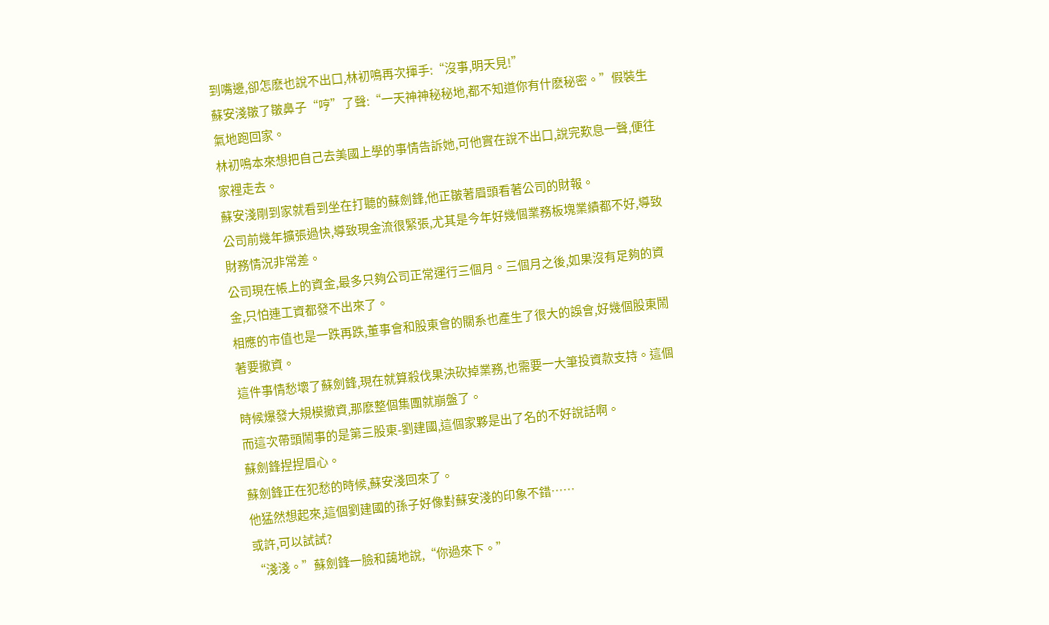到嘴邊,卻怎麽也說不出口,林初鳴再次揮手:“沒事,明天見!”
蘇安淺皺了皺鼻子“哼”了聲:“一天神神秘秘地,都不知道你有什麽秘密。”假裝生氣地跑回家。
林初鳴本來想把自己去美國上學的事情告訴她,可他實在說不出口,說完歎息一聲,便往家裡走去。
蘇安淺剛到家就看到坐在打聽的蘇劍鋒,他正皺著眉頭看著公司的財報。
公司前幾年擴張過快,導致現金流很緊張,尤其是今年好幾個業務板塊業績都不好,導致財務情況非常差。
公司現在帳上的資金,最多只夠公司正常運行三個月。三個月之後,如果沒有足夠的資金,只怕連工資都發不出來了。
相應的市值也是一跌再跌,董事會和股東會的關系也產生了很大的誤會,好幾個股東鬧著要撤資。
這件事情愁壞了蘇劍鋒,現在就算殺伐果決砍掉業務,也需要一大筆投資款支持。這個時候爆發大規模撤資,那麽整個集團就崩盤了。
而這次帶頭鬧事的是第三股東-劉建國,這個家夥是出了名的不好說話啊。
蘇劍鋒捏捏眉心。
蘇劍鋒正在犯愁的時候,蘇安淺回來了。
他猛然想起來,這個劉建國的孫子好像對蘇安淺的印象不錯……
或許,可以試試?
“淺淺。”蘇劍鋒一臉和藹地說,“你過來下。”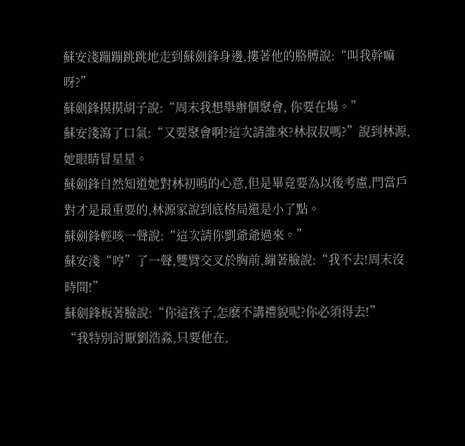蘇安淺蹦蹦跳跳地走到蘇劍鋒身邊,摟著他的胳膊說:“叫我幹嘛呀?”
蘇劍鋒摸摸胡子說:“周末我想舉辦個聚會, 你要在場。”
蘇安淺瀉了口氣:“又要聚會啊?這次請誰來?林叔叔嗎?”說到林源,她眼睛冒星星。
蘇劍鋒自然知道她對林初鳴的心意,但是畢竟要為以後考慮,門當戶對才是最重要的,林源家說到底格局還是小了點。
蘇劍鋒輕咳一聲說:“這次請你劉爺爺過來。”
蘇安淺“哼”了一聲,雙臂交叉於胸前,繃著臉說:“我不去!周末沒時間!”
蘇劍鋒板著臉說:“你這孩子,怎麽不講禮貌呢?你必須得去!”
“我特別討厭劉浩淼,只要他在,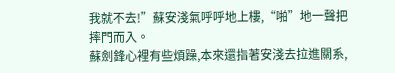我就不去!”蘇安淺氣呼呼地上樓,“啪”地一聲把摔門而入。
蘇劍鋒心裡有些煩躁,本來還指著安淺去拉進關系,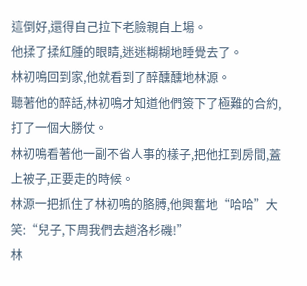這倒好,還得自己拉下老臉親自上場。
他揉了揉紅腫的眼睛,迷迷糊糊地睡覺去了。
林初鳴回到家,他就看到了醉醺醺地林源。
聽著他的醉話,林初鳴才知道他們簽下了極難的合約,打了一個大勝仗。
林初鳴看著他一副不省人事的樣子,把他扛到房間,蓋上被子,正要走的時候。
林源一把抓住了林初鳴的胳膊,他興奮地“哈哈”大笑:“兒子,下周我們去趟洛杉磯!”
林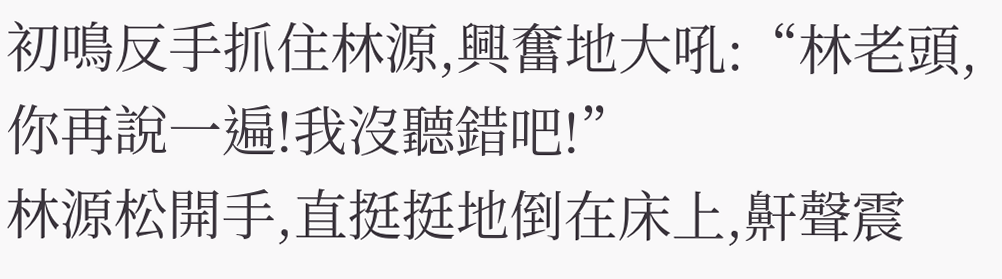初鳴反手抓住林源,興奮地大吼:“林老頭,你再說一遍!我沒聽錯吧!”
林源松開手,直挺挺地倒在床上,鼾聲震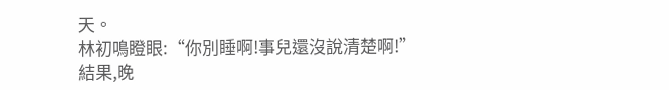天。
林初鳴瞪眼:“你別睡啊!事兒還沒說清楚啊!”
結果,晚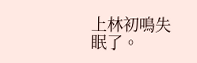上林初鳴失眠了。